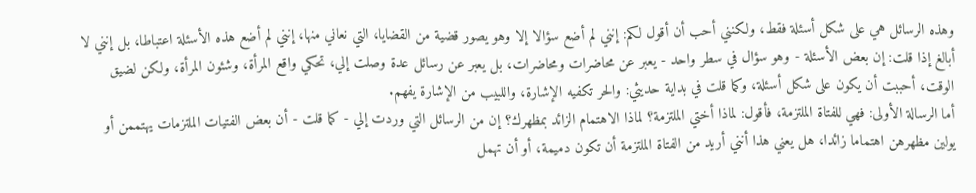وهذه الرسائل هي على شكل أسئلة فقط، ولكنني أحب أن أقول لكم: إنني لم أضع سؤالا إلا وهو يصور قضية من القضايا، التي نعاني منها، إنني لم أضع هذه الأسئلة اعتباطا، بل إنني لا أبالغ إذا قلت: إن بعض الأسئلة - وهو سؤال في سطر واحد - يعبر عن محاضرات ومحاضرات، بل يعبر عن رسائل عدة وصلت إلي، تحكي واقع المرأة، وشئون المرأة، ولكن لضيق الوقت، أحببت أن يكون على شكل أسئلة، وكما قلت في بداية حديثي: والحر تكفيه الإشارة، واللبيب من الإشارة يفهم.
أما الرسالة الأولى: فهي للفتاة الملتزمة، فأقول: لماذا أختي الملتزمة؟ لماذا الاهتمام الزائد بمظهرك؟ إن من الرسائل التي وردت إلي - كما قلت - أن بعض الفتيات الملتزمات يهتممن أو يولين مظهرهن اهتماما زائدا، هل يعني هذا أنني أريد من الفتاة الملتزمة أن تكون دميمة، أو أن تهمل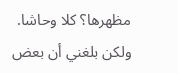مظهرها؟ كلا وحاشا.
ولكن بلغني أن بعض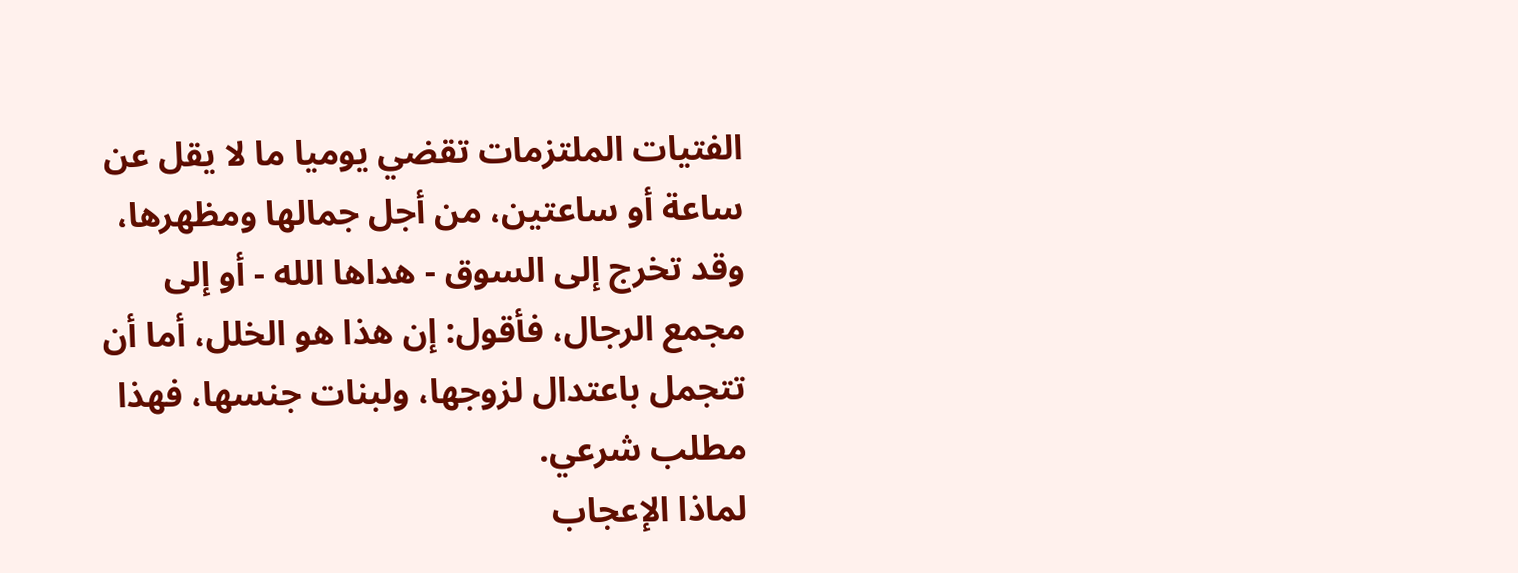الفتيات الملتزمات تقضي يوميا ما لا يقل عن ساعة أو ساعتين، من أجل جمالها ومظهرها، وقد تخرج إلى السوق - هداها الله - أو إلى مجمع الرجال، فأقول: إن هذا هو الخلل، أما أن تتجمل باعتدال لزوجها، ولبنات جنسها، فهذا مطلب شرعي.
لماذا الإعجاب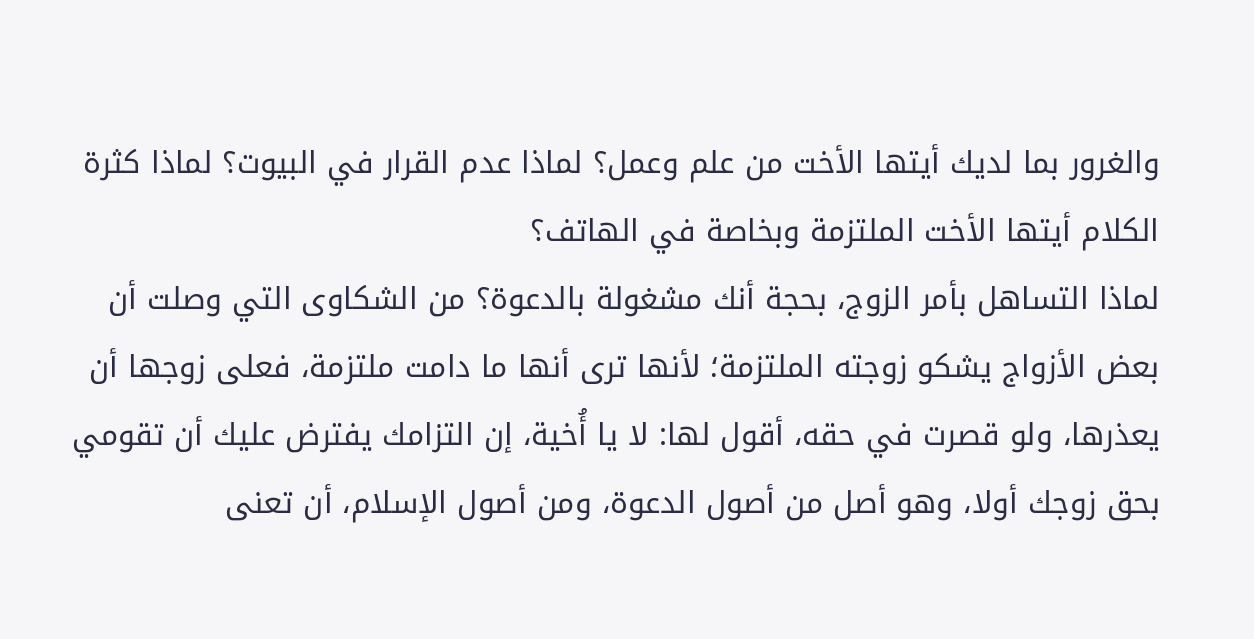والغرور بما لديك أيتها الأخت من علم وعمل؟ لماذا عدم القرار في البيوت؟ لماذا كثرة الكلام أيتها الأخت الملتزمة وبخاصة في الهاتف؟
لماذا التساهل بأمر الزوج، بحجة أنك مشغولة بالدعوة؟ من الشكاوى التي وصلت أن بعض الأزواج يشكو زوجته الملتزمة؛ لأنها ترى أنها ما دامت ملتزمة، فعلى زوجها أن يعذرها، ولو قصرت في حقه، أقول لها: لا يا أُخية، إن التزامك يفترض عليك أن تقومي بحق زوجك أولا، وهو أصل من أصول الدعوة، ومن أصول الإسلام، أن تعنى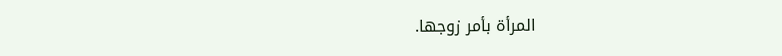المرأة بأمر زوجها.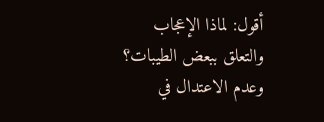أقول: لماذا الإعجاب والتعلق ببعض الطيبات؟ وعدم الاعتدال في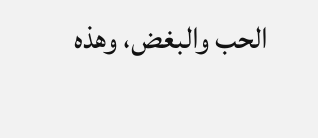الحب والبغض، وهذه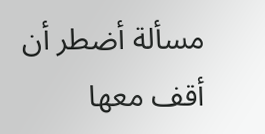مسألة أضطر أن أقف معها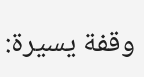وقفة يسيرة: